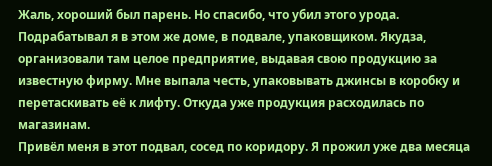Жаль, хороший был парень. Но спасибо, что убил этого урода.
Подрабатывал я в этом же доме, в подвале, упаковщиком. Якудза, организовали там целое предприятие, выдавая свою продукцию за известную фирму. Мне выпала честь, упаковывать джинсы в коробку и перетаскивать её к лифту. Откуда уже продукция расходилась по магазинам.
Привёл меня в этот подвал, сосед по коридору. Я прожил уже два месяца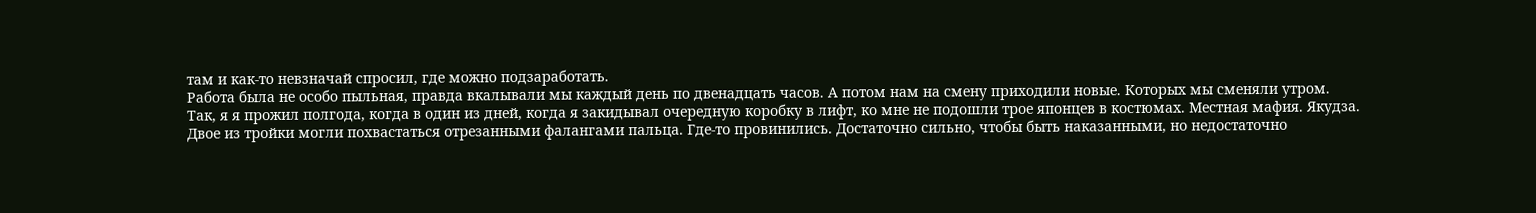там и как-то невзначай спросил, где можно подзаработать.
Работа была не особо пыльная, правда вкалывали мы каждый день по двенадцать часов. А потом нам на смену приходили новые. Которых мы сменяли утром.
Так, я я прожил полгода, когда в один из дней, когда я закидывал очередную коробку в лифт, ко мне не подошли трое японцев в костюмах. Местная мафия. Якудза.
Двое из тройки могли похвастаться отрезанными фалангами пальца. Где-то провинились. Достаточно сильно, чтобы быть наказанными, но недостаточно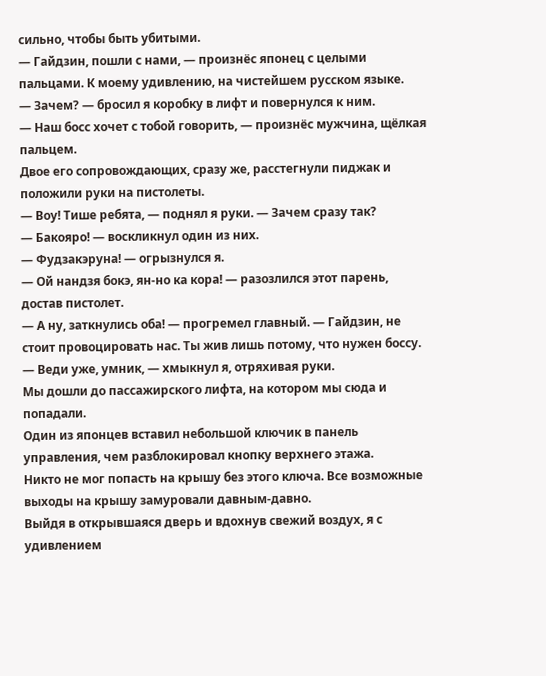сильно, чтобы быть убитыми.
— Гайдзин, пошли с нами, — произнёс японец с целыми пальцами. К моему удивлению, на чистейшем русском языке.
— Зачем? — бросил я коробку в лифт и повернулся к ним.
— Наш босс хочет с тобой говорить, — произнёс мужчина, щёлкая пальцем.
Двое его сопровождающих, сразу же, расстегнули пиджак и положили руки на пистолеты.
— Воу! Тише ребята, — поднял я руки. — Зачем сразу так?
— Бакояро! — воскликнул один из них.
— Фудзакэруна! — огрызнулся я.
— Ой нандзя бокэ, ян-но ка кора! — разозлился этот парень, достав пистолет.
— А ну, заткнулись оба! — прогремел главный. — Гайдзин, не стоит провоцировать нас. Ты жив лишь потому, что нужен боссу.
— Веди уже, умник, — хмыкнул я, отряхивая руки.
Мы дошли до пассажирского лифта, на котором мы сюда и попадали.
Один из японцев вставил небольшой ключик в панель управления, чем разблокировал кнопку верхнего этажа.
Никто не мог попасть на крышу без этого ключа. Все возможные выходы на крышу замуровали давным-давно.
Выйдя в открывшаяся дверь и вдохнув свежий воздух, я с удивлением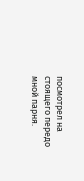посмотрел на стоящего передо мной парня.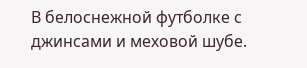В белоснежной футболке с джинсами и меховой шубе.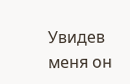Увидев меня он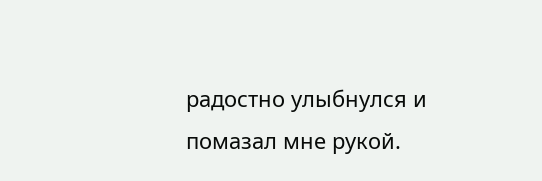радостно улыбнулся и помазал мне рукой.